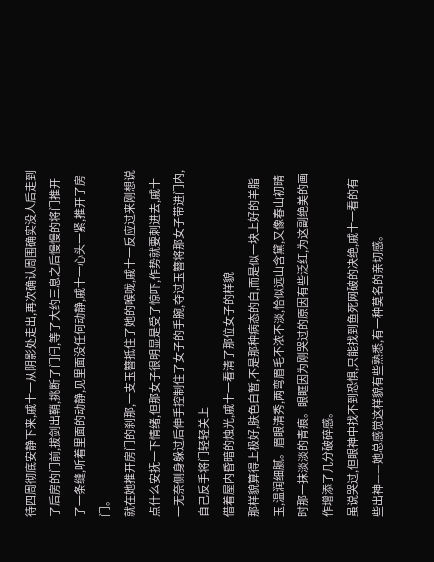待四周彻底安静下来,戚十一从阴影处走出,再次确认周围确实没人后走到了后房的门前,拔剑出鞘,挑断了门闩,等了大约三息之后慢慢的将门推开了一条缝,听着里面的动静,见里面没任何动静,戚十一心头一紧,推开了房门。
就在她推开房门的刹那,一支玉簪抵住了她的喉咙,戚十一反应过来刚想说点什么安抚一下情绪,但那女子很明显是受了惊吓,作势就要刺进去,戚十一无奈侧身躲过后伸手控制住了女子的手腕,夺过玉簪将那女子带进门内,自己反手将门轻轻关上
借着屋内昏暗的烛光,戚十一看清了那位女子的样貌
那样貌算得上极好,肤色白暂,不是那种病态的白,而是似一块上好的羊脂玉,温润细腻。眉眼清秀,两弯眉毛不浓不淡,恰似远山含黛,又像春山初晴时那一抹淡淡的青痕。眼眶因为刚哭过的原因有些泛红,为这副绝美的画作增添了几分破碎感。
虽说哭过,但眼神中找不到恐惧,只能找到鱼死网破的决绝,戚十一看的有些出神——她总感觉这样貌有些熟悉,有一种莫名的亲切感。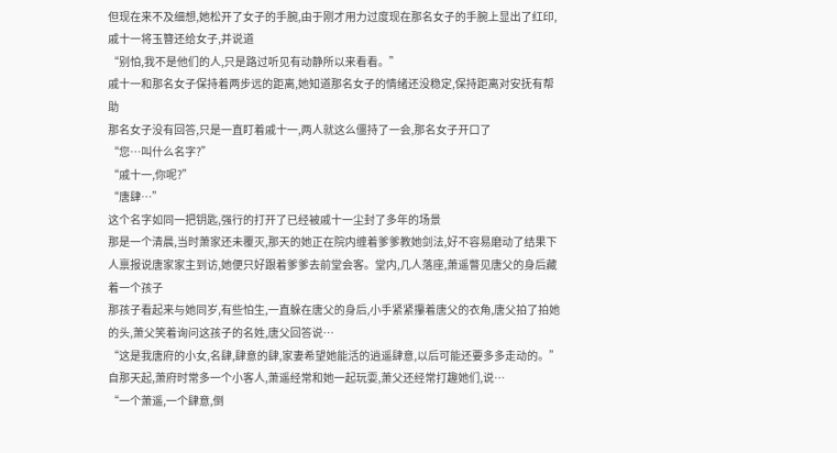但现在来不及细想,她松开了女子的手腕,由于刚才用力过度现在那名女子的手腕上显出了红印,戚十一将玉簪还给女子,并说道
“别怕,我不是他们的人,只是路过听见有动静所以来看看。”
戚十一和那名女子保持着两步远的距离,她知道那名女子的情绪还没稳定,保持距离对安抚有帮助
那名女子没有回答,只是一直盯着戚十一,两人就这么僵持了一会,那名女子开口了
“您…叫什么名字?”
“戚十一,你呢?”
“唐肆…”
这个名字如同一把钥匙,强行的打开了已经被戚十一尘封了多年的场景
那是一个清晨,当时萧家还未覆灭,那天的她正在院内缠着爹爹教她剑法,好不容易磨动了结果下人禀报说唐家家主到访,她便只好跟着爹爹去前堂会客。堂内,几人落座,萧遥瞥见唐父的身后藏着一个孩子
那孩子看起来与她同岁,有些怕生,一直躲在唐父的身后,小手紧紧攥着唐父的衣角,唐父拍了拍她的头,萧父笑着询问这孩子的名姓,唐父回答说…
“这是我唐府的小女,名肆,肆意的肆,家妻希望她能活的逍遥肆意,以后可能还要多多走动的。”
自那天起,萧府时常多一个小客人,萧遥经常和她一起玩耍,萧父还经常打趣她们,说…
“一个萧遥,一个肆意,倒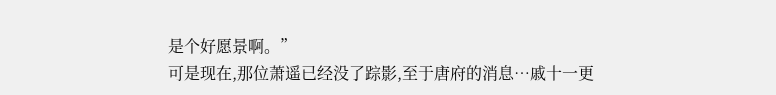是个好愿景啊。”
可是现在,那位萧遥已经没了踪影,至于唐府的消息…戚十一更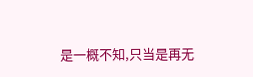是一概不知,只当是再无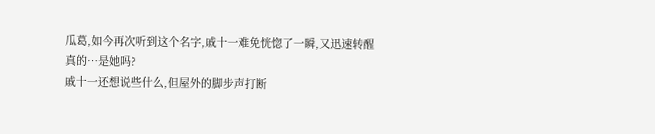瓜葛,如今再次听到这个名字,戚十一难免恍惚了一瞬,又迅速转醒
真的…是她吗?
戚十一还想说些什么,但屋外的脚步声打断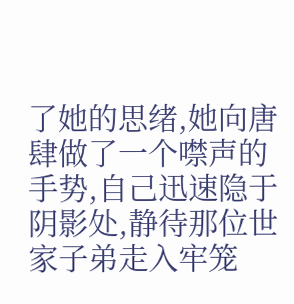了她的思绪,她向唐肆做了一个噤声的手势,自己迅速隐于阴影处,静待那位世家子弟走入牢笼